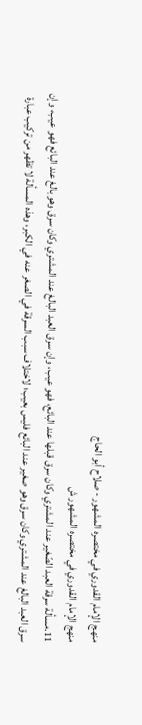منهج الإمام القدوري في مختصره المشهور - صلاح أبو الحاج
منهج الإمام القدوري في مختصره المشهور ش
11.مسألة سرقة العبد الصّغير عند المشتري وكان سرق قبلها عند البائع، فهو عيب، وإن سرق العبد البالغ عند المشتري وكان سرق وهو بالغ عند البائع فهو عيب، وإن سرق العبد البالغ عند المشتري وكان سرق وهو صغير عند البائع فليس بعيب؛ لاختلاف سبب السرقة في الصغر عنه في الكبر، وهذه المسألة لا تظهر من تركيب عبارة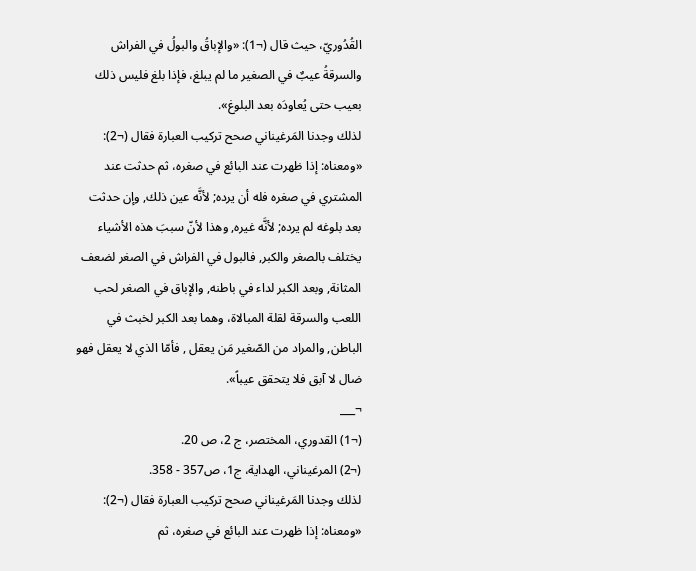القُدُوريّ، حيث قال (¬1): «والإباقُ والبولُ في الفراش والسرقةُ عيبٌ في الصغير ما لم يبلغ، فإذا بلغ فليس ذلك بعيب حتى يُعاودَه بعد البلوغ».
لذلك وجدنا المَرغيناني صحح تركيب العبارة فقال (¬2): «ومعناه: إذا ظهرت عند البائع في صغره، ثم حدثت عند المشتري في صغره فله أن يرده; لأنَّه عين ذلك, وإن حدثت بعد بلوغه لم يرده; لأنَّه غيره, وهذا لأنّ سببَ هذه الأشياء يختلف بالصغر والكبر, فالبول في الفراش في الصغر لضعف المثانة, وبعد الكبر لداء في باطنه, والإباق في الصغر لحب اللعب والسرقة لقلة المبالاة، وهما بعد الكبر لخبث في الباطن, والمراد من الصّغير مَن يعقل , فأمّا الذي لا يعقل فهو ضال لا آبق فلا يتحقق عيباً».
¬___
(¬1) القدوري، المختصر، ج 2، ص 20.
(¬2) المرغيناني، الهداية، ج1، ص357 - 358.
لذلك وجدنا المَرغيناني صحح تركيب العبارة فقال (¬2): «ومعناه: إذا ظهرت عند البائع في صغره، ثم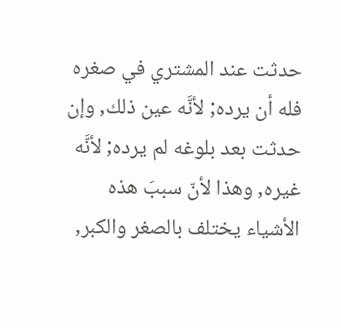حدثت عند المشتري في صغره فله أن يرده; لأنَّه عين ذلك, وإن حدثت بعد بلوغه لم يرده; لأنَّه غيره, وهذا لأنّ سببَ هذه الأشياء يختلف بالصغر والكبر,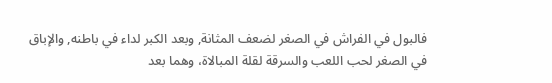فالبول في الفراش في الصغر لضعف المثانة, وبعد الكبر لداء في باطنه, والإباق في الصغر لحب اللعب والسرقة لقلة المبالاة، وهما بعد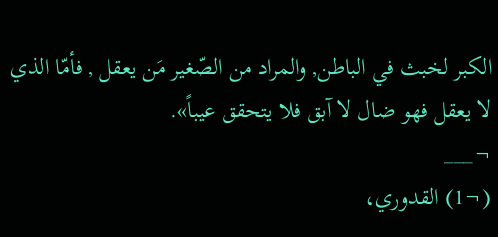الكبر لخبث في الباطن, والمراد من الصّغير مَن يعقل , فأمّا الذي لا يعقل فهو ضال لا آبق فلا يتحقق عيباً».
¬___
(¬1) القدوري،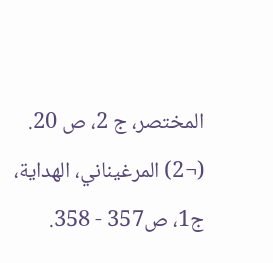المختصر، ج 2، ص 20.
(¬2) المرغيناني، الهداية، ج1، ص357 - 358.